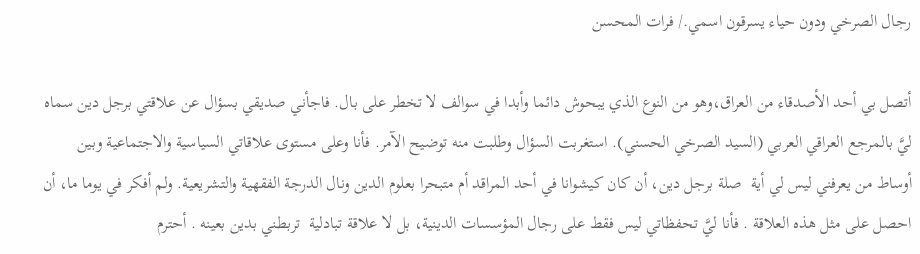رجال الصرخي ودون حياء يسرقون اسمي./ فرات المحسن

أتصل بي أحد الأصدقاء من العراق،وهو من النوع الذي يبحوش دائما وأبدا في سوالف لا تخطر على بال. فاجأني صديقي بسؤال عن علاقتي برجل دين سماه ليَّ بالمرجع العراقي العربي (السيد الصرخي الحسني). استغربت السؤال وطلبت منه توضيح الآمر. فأنا وعلى مستوى علاقاتي السياسية والاجتماعية وبين أوساط من يعرفني ليس لي أية  صلة برجل دين، أن كان كيشوانا في أحد المراقد أم متبحرا بعلوم الدين ونال الدرجة الفقهية والتشريعية. ولم أفكر في يوما ما، أن احصل على مثل هذه العلاقة . فأنا ليَّ تحفظاتي ليس فقط على رجال المؤسسات الدينية، بل لا علاقة تبادلية  تربطني بدين بعينه . أحترم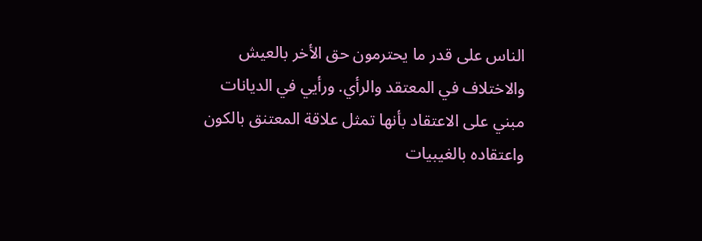الناس على قدر ما يحترمون حق الأخر بالعيش والاختلاف في المعتقد والرأي. ورأيي في الديانات مبني على الاعتقاد بأنها تمثل علاقة المعتنق بالكون واعتقاده بالغيبيات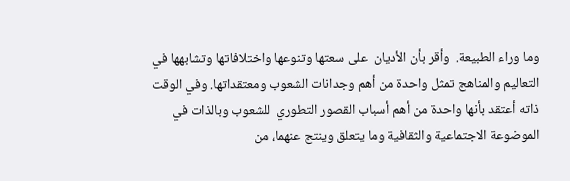وما وراء الطبيعة.  وأقر بأن الأديان  على سعتها وتنوعها واختلافاتها وتشابهها في التعاليم والمناهج تمثل واحدة من أهم وجدانات الشعوب ومعتقداتها. وفي الوقت ذاته أعتقد بأنها واحدة من أهم أسباب القصور التطوري  للشعوب وبالذات في الموضوعة الاجتماعية والثقافية وما يتعلق وينتج عنهما، من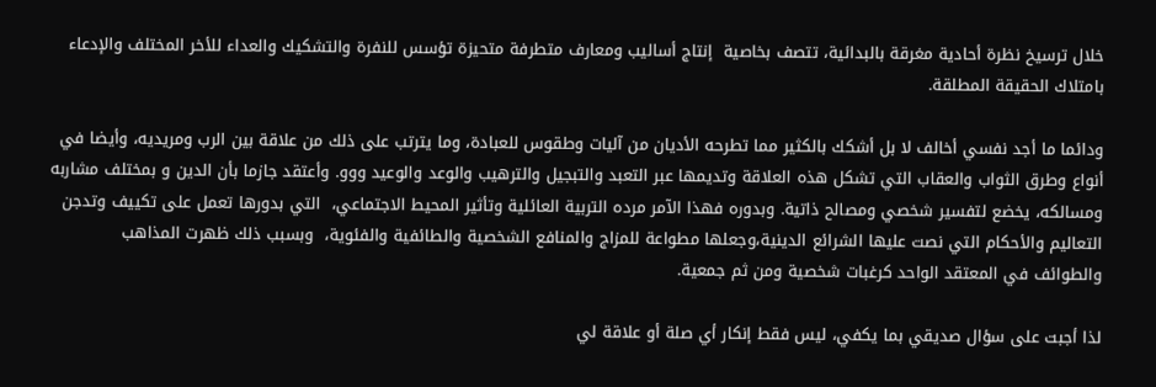خلال ترسيخ نظرة أحادية مغرقة بالبدائية، تتصف بخاصية  إنتاج أساليب ومعارف متطرفة متحيزة تؤسس للنفرة والتشكيك والعداء للأخر المختلف والإدعاء بامتلاك الحقيقة المطلقة.

ودائما ما أجد نفسي أخالف لا بل أشكك بالكثير مما تطرحه الأديان من آليات وطقوس للعبادة، وما يترتب على ذلك من علاقة بين الرب ومريديه، وأيضا في أنواع وطرق الثواب والعقاب التي تشكل هذه العلاقة وتديمها عبر التعبد والتبجيل والترهيب والوعد والوعيد ووو. وأعتقد جازما بأن الدين و بمختلف مشاربه ومسالكه، يخضع لتفسير شخصي ومصالح ذاتية. وبدوره فهذا الآمر مرده التربية العائلية وتأثير المحيط الاجتماعي،  التي بدورها تعمل على تكييف وتدجن التعاليم والأحكام التي نصت عليها الشرائع الدينية،وجعلها مطواعة للمزاج والمنافع الشخصية والطائفية والفئوية،  وبسبب ذلك ظهرت المذاهب والطوائف في المعتقد الواحد كرغبات شخصية ومن ثم جمعية.

لذا أجبت على سؤال صديقي بما يكفي، ليس فقط إنكار أي صلة أو علاقة لي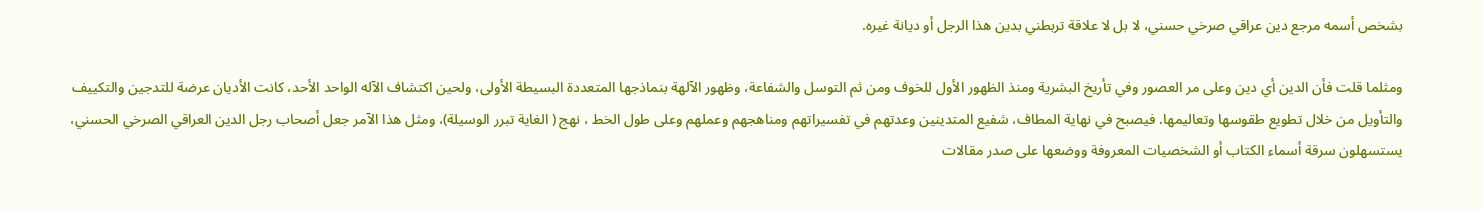بشخص أسمه مرجع دين عراقي صرخي حسني، لا بل لا علاقة تربطني بدين هذا الرجل أو ديانة غيره.

ومثلما قلت فأن الدين أي دين وعلى مر العصور وفي تأريخ البشرية ومنذ الظهور الأول للخوف ومن ثم التوسل والشفاعة، وظهور الآلهة بنماذجها المتعددة البسيطة الأولى، ولحين اكتشاف الآله الواحد الأحد، كانت الأديان عرضة للتدجين والتكييف والتأويل من خلال تطويع طقوسها وتعاليمها. فيصبح في نهاية المطاف، شفيع المتدينين وعدتهم في تفسيراتهم ومناهجهم وعملهم وعلى طول الخط ، نهج ( الغاية تبرر الوسيلة)، ومثل هذا الآمر جعل أصحاب رجل الدين العراقي الصرخي الحسني، يستسهلون سرقة أسماء الكتاب أو الشخصيات المعروفة ووضعها على صدر مقالات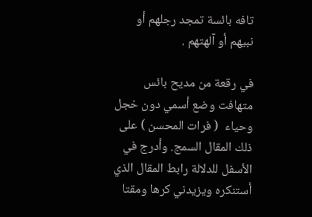تافه بائسة تمجد رجلهم أو نبيهم أو آلهتهم .

في رقعة من مديح بائس متهافت وضع أسمي دون خجل وحياء  ( فرات المحسن ) على ذلك المقال السمج. وأدرج في الأسفل للدلالة رابط المقال الذي أستنكره ويزيدني كرها ومقتا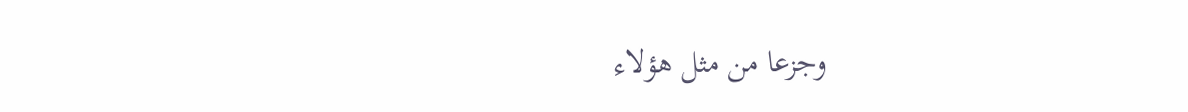وجزعا من مثل هؤلاء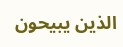الذين يبيحون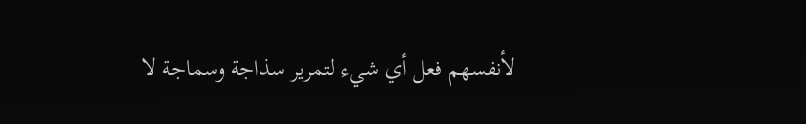لأنفسهم فعل أي شيء لتمرير سذاجة وسماجة لا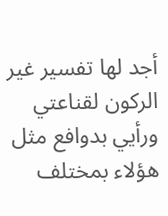أجد لها تفسير غير الركون لقناعتي ورأيي بدوافع مثل هؤلاء بمختلف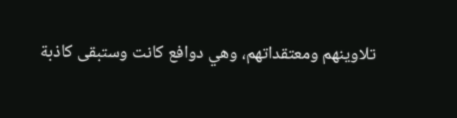تلاوينهم ومعتقداتهم، وهي دوافع كانت وستبقى كاذبة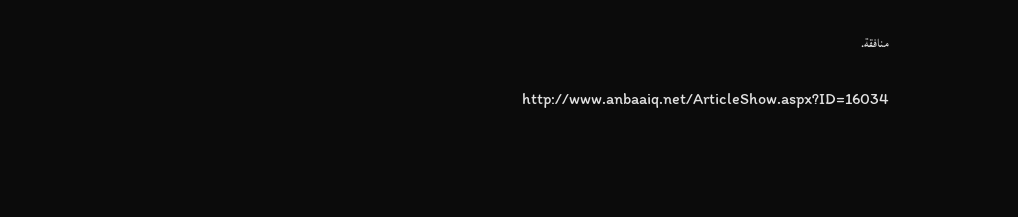منافقة.

http://www.anbaaiq.net/ArticleShow.aspx?ID=16034